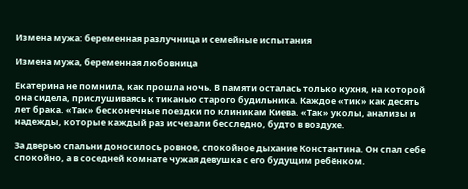Измена мужа: беременная разлучница и семейные испытания

Измена мужа, беременная любовница

Екатерина не помнила, как прошла ночь. В памяти осталась только кухня, на которой она сидела, прислушиваясь к тиканью старого будильника. Каждое «тик» как десять лет брака. «Так» бесконечные поездки по клиникам Киева. «Так» уколы, анализы и надежды, которые каждый раз исчезали бесследно, будто в воздухе.

За дверью спальни доносилось ровное, спокойное дыхание Константина. Он спал себе спокойно, а в соседней комнате чужая девушка с его будущим ребёнком.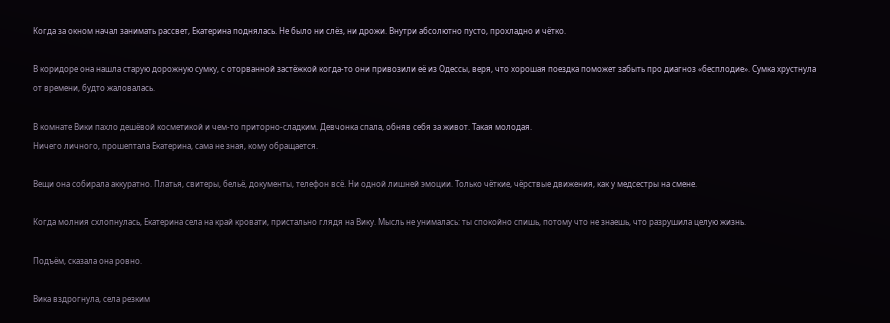Когда за окном начал занимать рассвет, Екатерина поднялась. Не было ни слёз, ни дрожи. Внутри абсолютно пусто, прохладно и чётко.

В коридоре она нашла старую дорожную сумку, с оторванной застёжкой когда-то они привозили её из Одессы, веря, что хорошая поездка поможет забыть про диагноз «бесплодие». Сумка хрустнула от времени, будто жаловалась.

В комнате Вики пахло дешёвой косметикой и чем-то приторно-сладким. Девчонка спала, обняв себя за живот. Такая молодая.
Ничего личного, прошептала Екатерина, сама не зная, кому обращается.

Вещи она собирала аккуратно. Платья, свитеры, бельё, документы, телефон всё. Ни одной лишней эмоции. Только чёткие, чёрствые движения, как у медсестры на смене.

Когда молния схлопнулась, Екатерина села на край кровати, пристально глядя на Вику. Мысль не унималась: ты спокойно спишь, потому что не знаешь, что разрушила целую жизнь.

Подъём, сказала она ровно.

Вика вздрогнула, села резким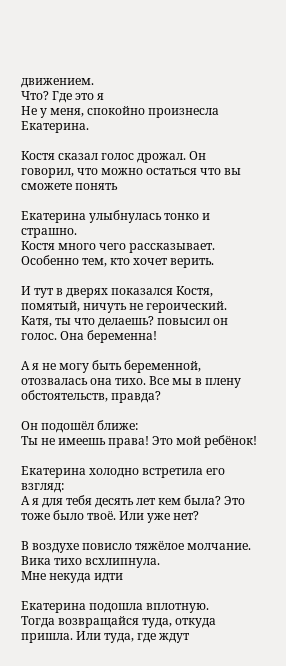движением.
Что? Где это я
Не у меня, спокойно произнесла Екатерина.

Костя сказал голос дрожал. Он говорил, что можно остаться что вы сможете понять

Екатерина улыбнулась тонко и страшно.
Костя много чего рассказывает. Особенно тем, кто хочет верить.

И тут в дверях показался Костя, помятый, ничуть не героический.
Катя, ты что делаешь? повысил он голос. Она беременна!

А я не могу быть беременной, отозвалась она тихо. Все мы в плену обстоятельств, правда?

Он подошёл ближе:
Ты не имеешь права! Это мой ребёнок!

Екатерина холодно встретила его взгляд:
А я для тебя десять лет кем была? Это тоже было твоё. Или уже нет?

В воздухе повисло тяжёлое молчание. Вика тихо всхлипнула.
Мне некуда идти

Екатерина подошла вплотную.
Тогда возвращайся туда, откуда пришла. Или туда, где ждут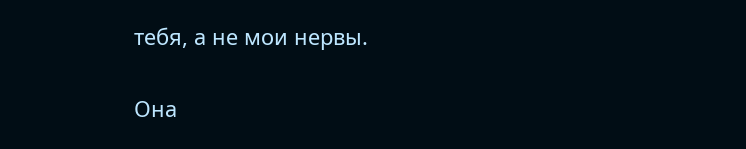тебя, а не мои нервы.

Она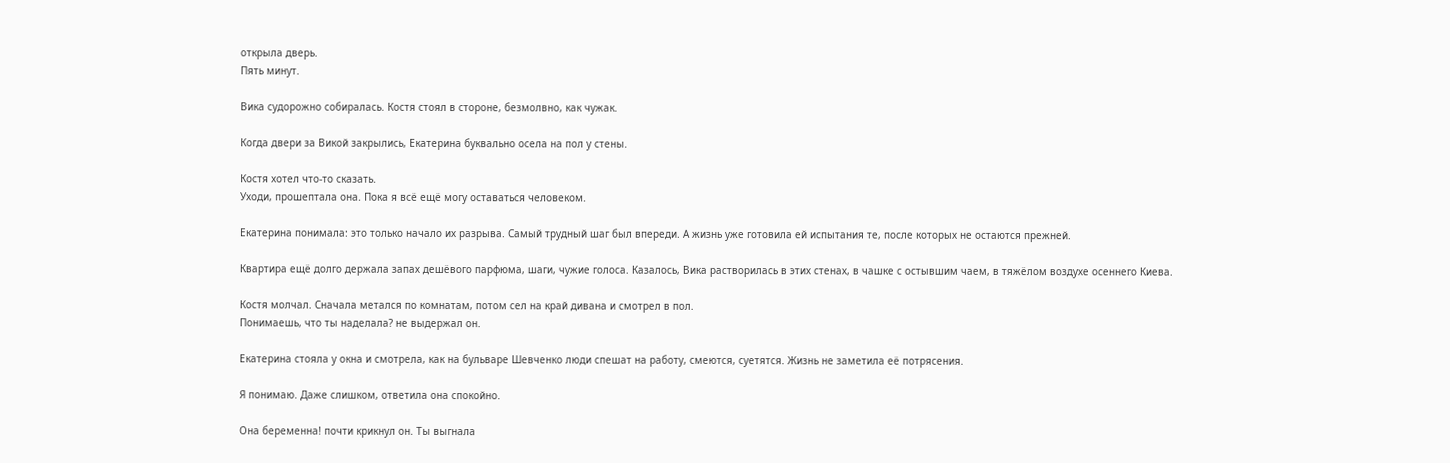открыла дверь.
Пять минут.

Вика судорожно собиралась. Костя стоял в стороне, безмолвно, как чужак.

Когда двери за Викой закрылись, Екатерина буквально осела на пол у стены.

Костя хотел что-то сказать.
Уходи, прошептала она. Пока я всё ещё могу оставаться человеком.

Екатерина понимала: это только начало их разрыва. Самый трудный шаг был впереди. А жизнь уже готовила ей испытания те, после которых не остаются прежней.

Квартира ещё долго держала запах дешёвого парфюма, шаги, чужие голоса. Казалось, Вика растворилась в этих стенах, в чашке с остывшим чаем, в тяжёлом воздухе осеннего Киева.

Костя молчал. Сначала метался по комнатам, потом сел на край дивана и смотрел в пол.
Понимаешь, что ты наделала? не выдержал он.

Екатерина стояла у окна и смотрела, как на бульваре Шевченко люди спешат на работу, смеются, суетятся. Жизнь не заметила её потрясения.

Я понимаю. Даже слишком, ответила она спокойно.

Она беременна! почти крикнул он. Ты выгнала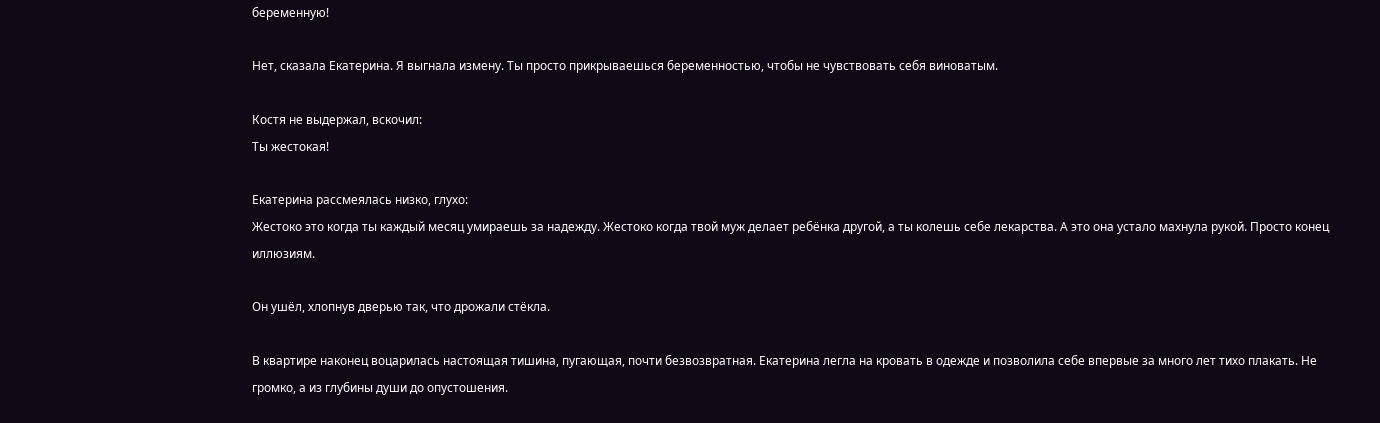беременную!

Нет, сказала Екатерина. Я выгнала измену. Ты просто прикрываешься беременностью, чтобы не чувствовать себя виноватым.

Костя не выдержал, вскочил:
Ты жестокая!

Екатерина рассмеялась низко, глухо:
Жестоко это когда ты каждый месяц умираешь за надежду. Жестоко когда твой муж делает ребёнка другой, а ты колешь себе лекарства. А это она устало махнула рукой. Просто конец иллюзиям.

Он ушёл, хлопнув дверью так, что дрожали стёкла.

В квартире наконец воцарилась настоящая тишина, пугающая, почти безвозвратная. Екатерина легла на кровать в одежде и позволила себе впервые за много лет тихо плакать. Не громко, а из глубины души до опустошения.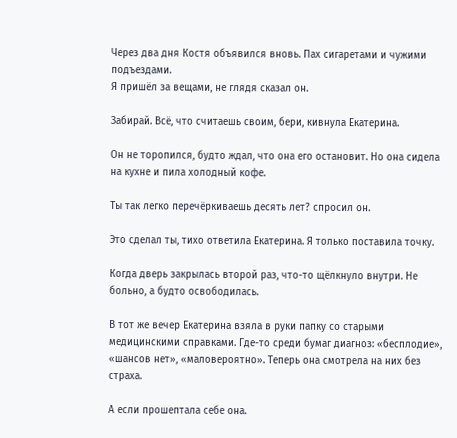Через два дня Костя объявился вновь. Пах сигаретами и чужими подъездами.
Я пришёл за вещами, не глядя сказал он.

Забирай. Всё, что считаешь своим, бери, кивнула Екатерина.

Он не торопился, будто ждал, что она его остановит. Но она сидела на кухне и пила холодный кофе.

Ты так легко перечёркиваешь десять лет? спросил он.

Это сделал ты, тихо ответила Екатерина. Я только поставила точку.

Когда дверь закрылась второй раз, что-то щёлкнуло внутри. Не больно, а будто освободилась.

В тот же вечер Екатерина взяла в руки папку со старыми медицинскими справками. Где-то среди бумаг диагноз: «бесплодие», «шансов нет», «маловероятно». Теперь она смотрела на них без страха.

А если прошептала себе она.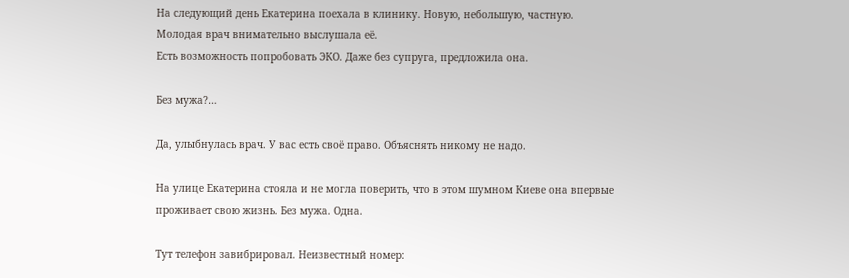На следующий день Екатерина поехала в клинику. Новую, небольшую, частную.
Молодая врач внимательно выслушала её.
Есть возможность попробовать ЭКО. Даже без супруга, предложила она.

Без мужа?…

Да, улыбнулась врач. У вас есть своё право. Объяснять никому не надо.

На улице Екатерина стояла и не могла поверить, что в этом шумном Киеве она впервые проживает свою жизнь. Без мужа. Одна.

Тут телефон завибрировал. Неизвестный номер: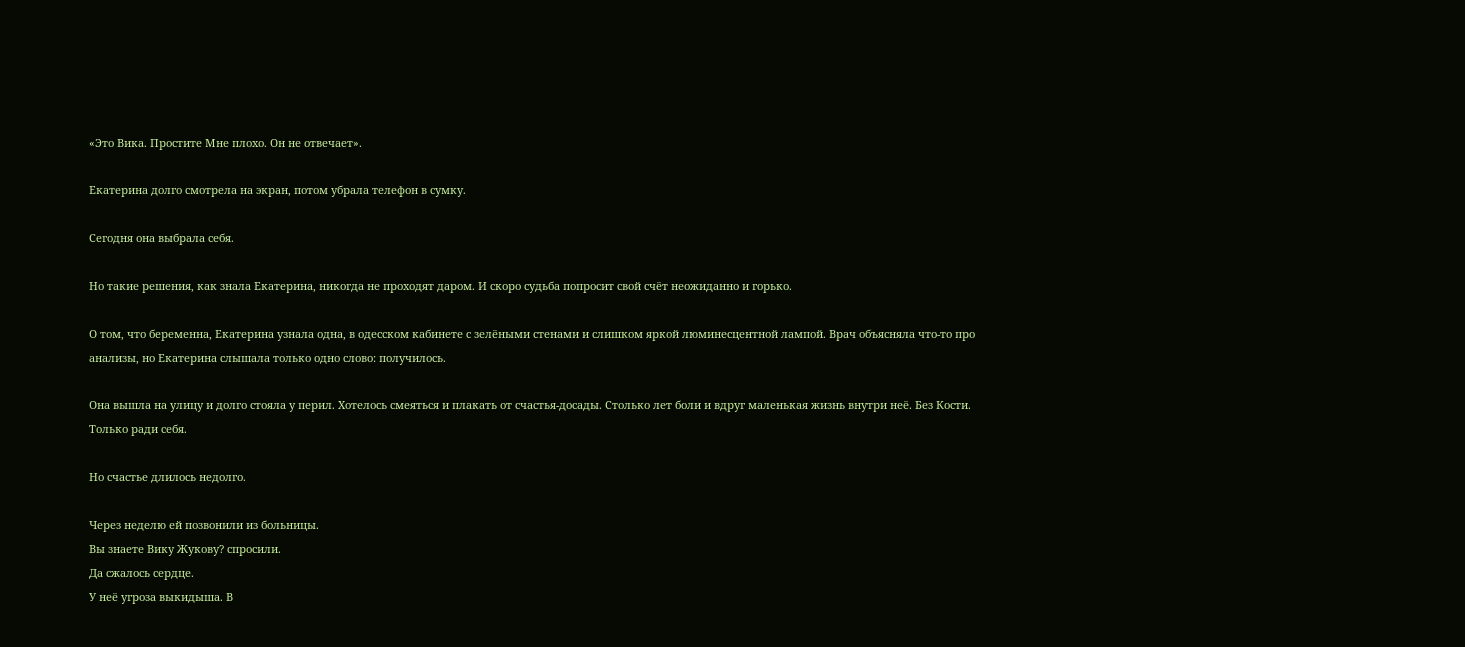«Это Вика. Простите Мне плохо. Он не отвечает».

Екатерина долго смотрела на экран, потом убрала телефон в сумку.

Сегодня она выбрала себя.

Но такие решения, как знала Екатерина, никогда не проходят даром. И скоро судьба попросит свой счёт неожиданно и горько.

О том, что беременна, Екатерина узнала одна, в одесском кабинете с зелёными стенами и слишком яркой люминесцентной лампой. Врач объясняла что-то про анализы, но Екатерина слышала только одно слово: получилось.

Она вышла на улицу и долго стояла у перил. Хотелось смеяться и плакать от счастья-досады. Столько лет боли и вдруг маленькая жизнь внутри неё. Без Кости. Только ради себя.

Но счастье длилось недолго.

Через неделю ей позвонили из больницы.
Вы знаете Вику Жукову? спросили.
Да сжалось сердце.
У неё угроза выкидыша. В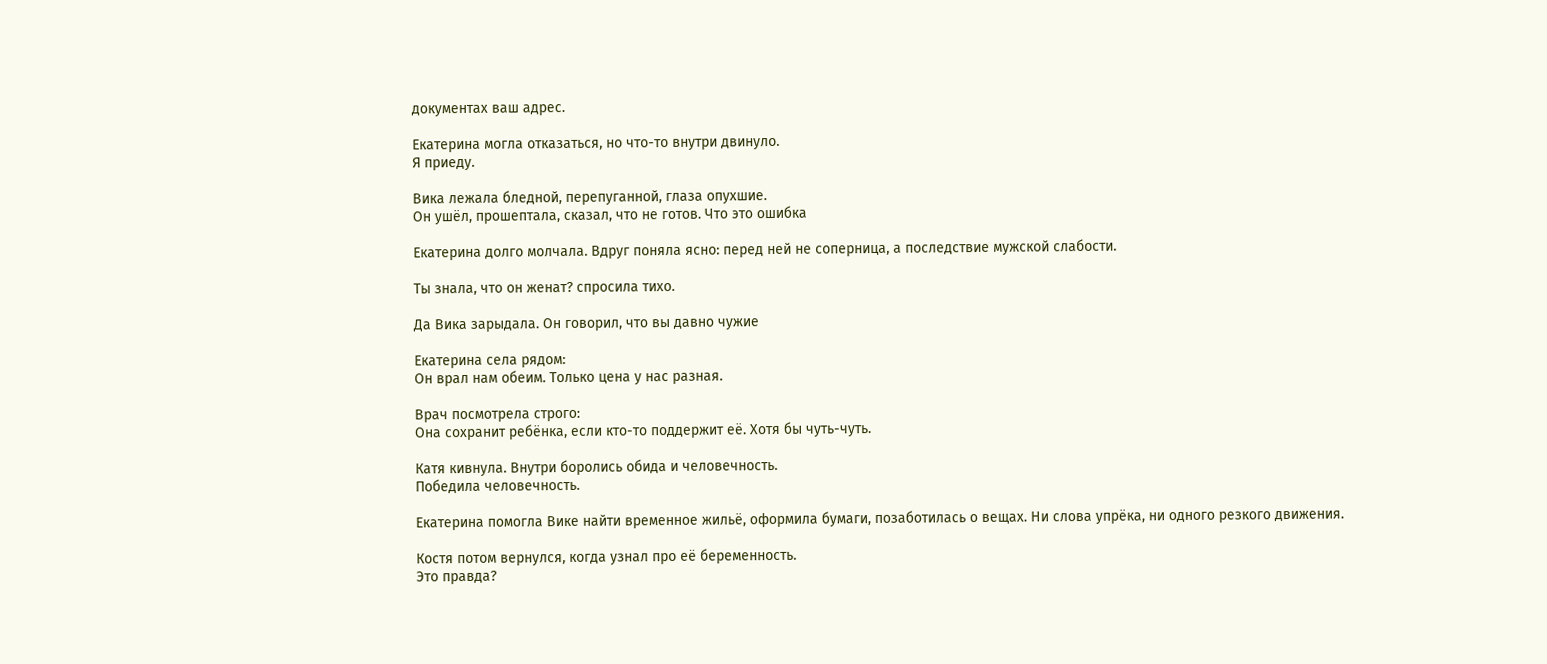документах ваш адрес.

Екатерина могла отказаться, но что-то внутри двинуло.
Я приеду.

Вика лежала бледной, перепуганной, глаза опухшие.
Он ушёл, прошептала, сказал, что не готов. Что это ошибка

Екатерина долго молчала. Вдруг поняла ясно: перед ней не соперница, а последствие мужской слабости.

Ты знала, что он женат? спросила тихо.

Да Вика зарыдала. Он говорил, что вы давно чужие

Екатерина села рядом:
Он врал нам обеим. Только цена у нас разная.

Врач посмотрела строго:
Она сохранит ребёнка, если кто-то поддержит её. Хотя бы чуть-чуть.

Катя кивнула. Внутри боролись обида и человечность.
Победила человечность.

Екатерина помогла Вике найти временное жильё, оформила бумаги, позаботилась о вещах. Ни слова упрёка, ни одного резкого движения.

Костя потом вернулся, когда узнал про её беременность.
Это правда?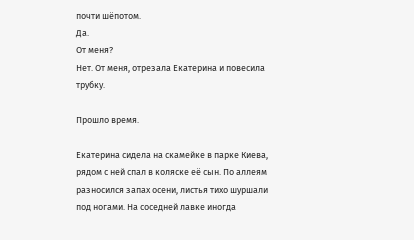почти шёпотом.
Да.
От меня?
Нет. От меня, отрезала Екатерина и повесила трубку.

Прошло время.

Екатерина сидела на скамейке в парке Киева, рядом с ней спал в коляске её сын. По аллеям разносился запах осени, листья тихо шуршали под ногами. На соседней лавке иногда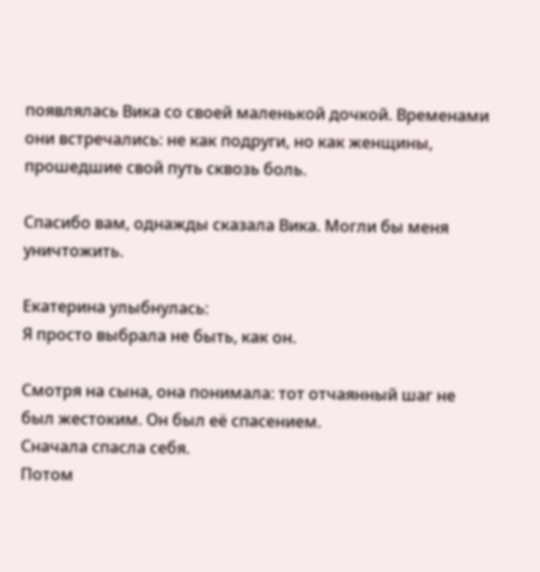появлялась Вика со своей маленькой дочкой. Временами они встречались: не как подруги, но как женщины, прошедшие свой путь сквозь боль.

Спасибо вам, однажды сказала Вика. Могли бы меня уничтожить.

Екатерина улыбнулась:
Я просто выбрала не быть, как он.

Смотря на сына, она понимала: тот отчаянный шаг не был жестоким. Он был её спасением.
Сначала спасла себя.
Потом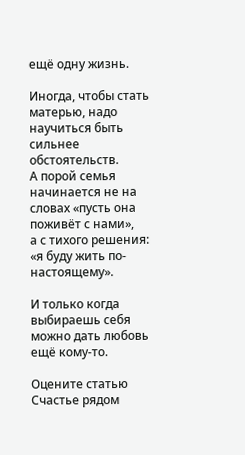ещё одну жизнь.

Иногда, чтобы стать матерью, надо научиться быть сильнее обстоятельств.
А порой семья начинается не на словах «пусть она поживёт с нами»,
а с тихого решения: «я буду жить по-настоящему».

И только когда выбираешь себя можно дать любовь ещё кому-то.

Оцените статью
Счастье рядом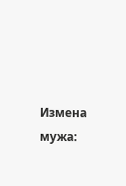Измена мужа: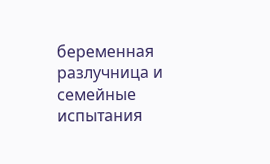беременная разлучница и семейные испытания